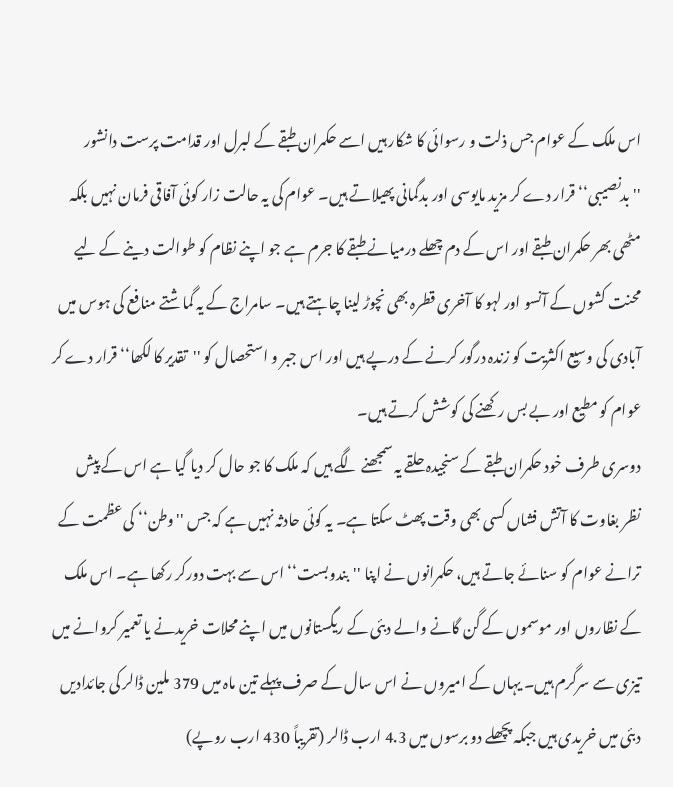اس ملک کے عوام جس ذلت و رسوائی کا شکار ہیں اسے حکمران طبقے کے لبرل اور قدامت پرست دانشور ''بدنصیبی‘‘ قرار دے کر مزید مایوسی اور بدگمانی پھیلاتے ہیں۔ عوام کی یہ حالت زار کوئی آفاقی فرمان نہیں بلکہ مٹھی بھر حکمران طبقے اور اس کے دم چھلے درمیانے طبقے کا جرم ہے جو اپنے نظام کو طوالت دینے کے لیے محنت کشوں کے آنسو اور لہو کا آخری قطرہ بھی نچوڑ لینا چاہتے ہیں۔ سامراج کے یہ گماشتے منافع کی ہوس میں آبادی کی وسیع اکثریت کو زندہ درگور کرنے کے درپے ہیں اور اس جبر و استحصال کو ''تقدیر کا لکھا‘‘ قرار دے کر عوام کو مطیع اور بے بس رکھنے کی کوشش کرتے ہیں۔
دوسری طرف خود حکمران طبقے کے سنجیدہ حلقے یہ سمجھنے لگے ہیں کہ ملک کا جو حال کر دیا گیا ہے اس کے پیش نظر بغاوت کا آتش فشاں کسی بھی وقت پھٹ سکتا ہے۔ یہ کوئی حادثہ نہیں ہے کہ جس ''وطن‘‘ کی عظمت کے ترانے عوام کو سنائے جاتے ہیں، حکمرانوں نے اپنا ''بندوبست‘‘ اس سے بہت دورکر رکھا ہے۔ اس ملک کے نظاروں اور موسموں کے گن گانے والے دبئی کے ریگستانوں میں اپنے محلات خریدنے یا تعمیر کروانے میں تیزی سے سرگرم ہیں۔ یہاں کے امیروں نے اس سال کے صرف پہلے تین ماہ میں 379 ملین ڈالر کی جائدادیں دبئی میں خریدی ہیں جبکہ پچھلے دو برسوں میں 4.3 ارب ڈالر (تقریباً 430 ارب روپے)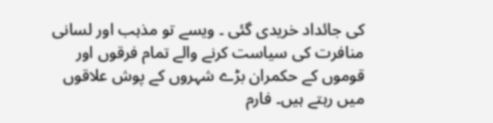کی جائداد خریدی گئی ۔ ویسے تو مذہب اور لسانی منافرت کی سیاست کرنے والے تمام فرقوں اور قوموں کے حکمران بڑے شہروں کے پوش علاقوں میں رہتے ہیں۔ فارم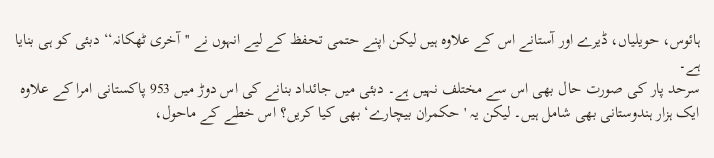ہائوس، حویلیاں، ڈیرے اور آستانے اس کے علاوہ ہیں لیکن اپنے حتمی تحفظ کے لیے انہوں نے ''آخری ٹھکانہ‘‘ دبئی کو ہی بنایا ہے۔
سرحد پار کی صورت حال بھی اس سے مختلف نہیں ہے۔ دبئی میں جائداد بنانے کی اس دوڑ میں 953 پاکستانی امرا کے علاوہ ایک ہزار ہندوستانی بھی شامل ہیں۔ لیکن یہ 'حکمران بیچارے‘ بھی کیا کریں؟ اس خطے کے ماحول،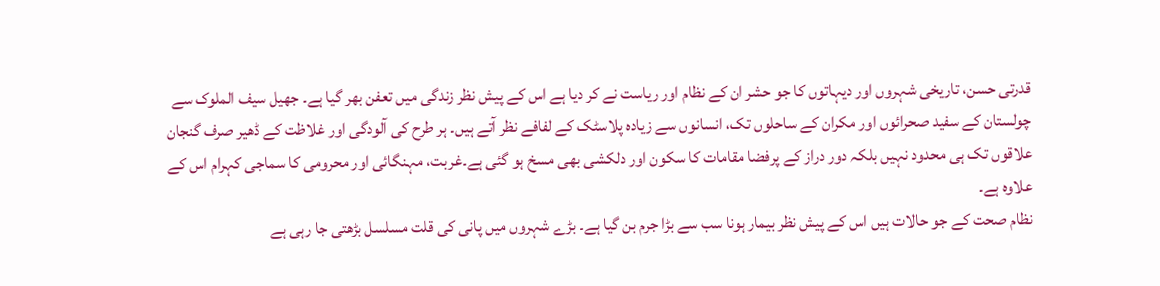قدرتی حسن، تاریخی شہروں اور دیہاتوں کا جو حشر ان کے نظام اور ریاست نے کر دیا ہے اس کے پیش نظر زندگی میں تعفن بھر گیا ہے۔ جھیل سیف الملوک سے چولستان کے سفید صحرائوں اور مکران کے ساحلوں تک، انسانوں سے زیادہ پلاسٹک کے لفافے نظر آتے ہیں۔ ہر طرح کی آلودگی اور غلاظت کے ڈھیر صرف گنجان علاقوں تک ہی محدود نہیں بلکہ دور دراز کے پرفضا مقامات کا سکون اور دلکشی بھی مسخ ہو گئی ہے۔غربت، مہنگائی اور محرومی کا سماجی کہرام اس کے علاوہ ہے۔
نظام صحت کے جو حالات ہیں اس کے پیش نظر بیمار ہونا سب سے بڑا جرم بن گیا ہے۔ بڑے شہروں میں پانی کی قلت مسلسل بڑھتی جا رہی ہے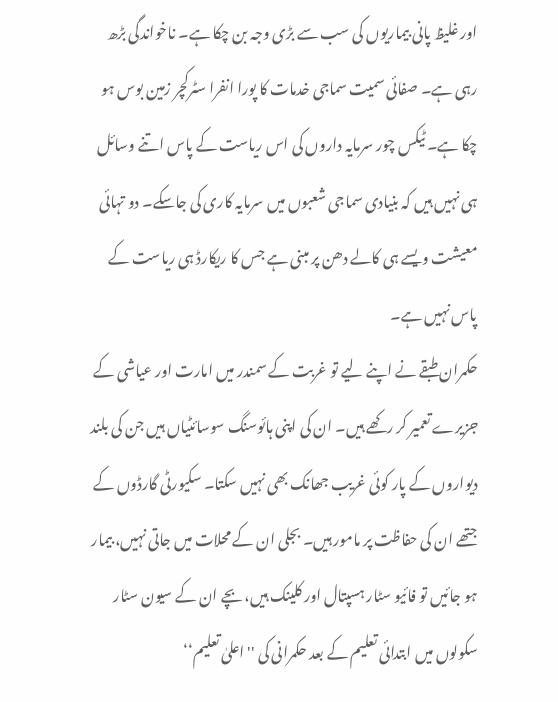اور غلیظ پانی بیماریوں کی سب سے بڑی وجہ بن چکا ہے۔ ناخواندگی بڑھ رہی ہے۔ صفائی سمیت سماجی خدمات کا پورا انفرا سٹرکچر زمین بوس ہو چکا ہے۔ ٹیکس چور سرمایہ داروں کی اس ریاست کے پاس اتنے وسائل ہی نہیں ہیں کہ بنیادی سماجی شعبوں میں سرمایہ کاری کی جاسکے۔ دو تہائی معیشت ویسے ہی کالے دھن پر مبنی ہے جس کا ریکارڈ ہی ریاست کے پاس نہیں ہے۔
حکمران طبقے نے اپنے لیے تو غربت کے سمندر میں امارت اور عیاشی کے جزیرے تعمیر کر رکھے ہیں۔ ان کی اپنی ہائوسنگ سوسائٹیاں ہیں جن کی بلند دیواروں کے پار کوئی غریب جھانک بھی نہیں سکتا۔ سکیورٹی گارڈوں کے جتھے ان کی حفاظت پر مامور ہیں۔ بجلی ان کے محلات میں جاتی نہیں، بیمار ہو جائیں تو فائیو سٹار ہسپتال اور کلینک ہیں، بچے ان کے سیون سٹار سکولوں میں ابتدائی تعلیم کے بعد حکمرانی کی ''اعلیٰ تعلیم‘‘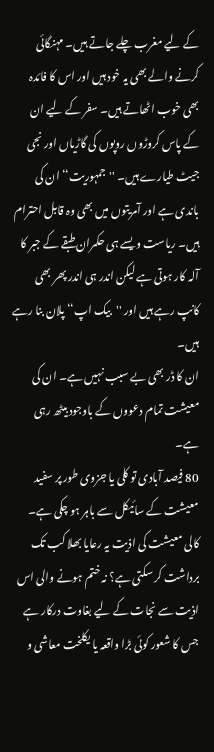کے لیے مغرب چلے جاتے ہیں۔ مہنگائی کرنے والے بھی یہ خود ہیں اور اس کا فائدہ بھی خوب اٹھاتے ہیں۔ سفر کے لیے ان کے پاس کروڑوں روپوں کی گاڑیاں اور نجی جیٹ طیارے ہیں۔ ''جمہوریت‘‘ ان کی باندی ہے اور آمریتوں میں بھی وہ قابل احترام ہیں۔ ریاست ویسے ہی حکمران طبقے کے جبر کا آلہ کار ہوتی ہے لیکن اندر ہی اندر پھر بھی کانپ رہے ہیں اور ''بیک اپ‘‘ پلان بنا رہے ہیں۔
ان کا ڈر بھی بے سبب نہیں ہے۔ ان کی معیشت تمام دعووں کے باوجود بیٹھ رہی ہے۔
80 فیصد آبادی تو کلی یا جزوی طور پر سفید معیشت کے سائیکل سے باہر ہو چکی ہے۔ کالی معیشت کی اذیت یہ رعایا بھلا کب تک برداشت کر سکتی ہے؟ نہ ختم ہونے والی اس اذیت سے نجات کے لیے بغاوت درکار ہے جس کا شعور کوئی بڑا واقعہ یا یکلخت معاشی و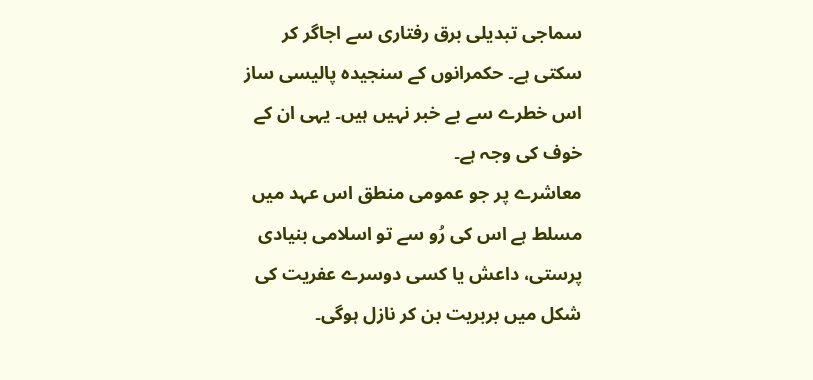سماجی تبدیلی برق رفتاری سے اجاگر کر سکتی ہے۔ حکمرانوں کے سنجیدہ پالیسی ساز اس خطرے سے بے خبر نہیں ہیں۔ یہی ان کے خوف کی وجہ ہے۔
معاشرے پر جو عمومی منطق اس عہد میں مسلط ہے اس کی رُو سے تو اسلامی بنیادی پرستی، داعش یا کسی دوسرے عفریت کی شکل میں بربریت بن کر نازل ہوگی۔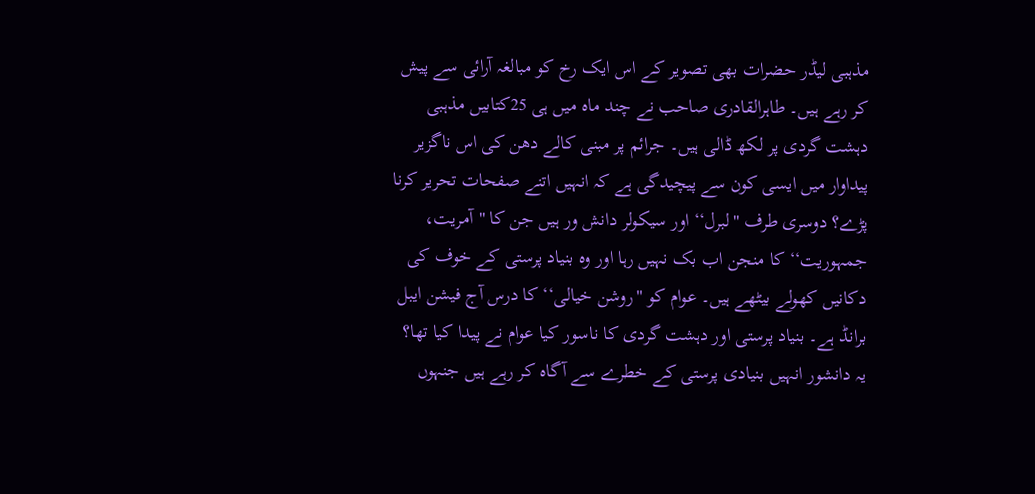مذہبی لیڈر حضرات بھی تصویر کے اس ایک رخ کو مبالغہ آرائی سے پیش کر رہے ہیں۔ طاہرالقادری صاحب نے چند ماہ میں ہی 25کتابیں مذہبی دہشت گردی پر لکھ ڈالی ہیں۔ جرائم پر مبنی کالے دھن کی اس ناگزیر پیداوار میں ایسی کون سے پیچیدگی ہے کہ انہیں اتنے صفحات تحریر کرنا پڑے؟ دوسری طرف ''لبرل‘‘ اور سیکولر دانش ور ہیں جن کا ''آمریت، جمہوریت‘‘ کا منجن اب بک نہیں رہا اور وہ بنیاد پرستی کے خوف کی دکانیں کھولے بیٹھے ہیں۔ عوام کو ''روشن خیالی‘‘ کا درس آج فیشن ایبل برانڈ ہے۔ بنیاد پرستی اور دہشت گردی کا ناسور کیا عوام نے پیدا کیا تھا؟ یہ دانشور انہیں بنیادی پرستی کے خطرے سے آگاہ کر رہے ہیں جنہوں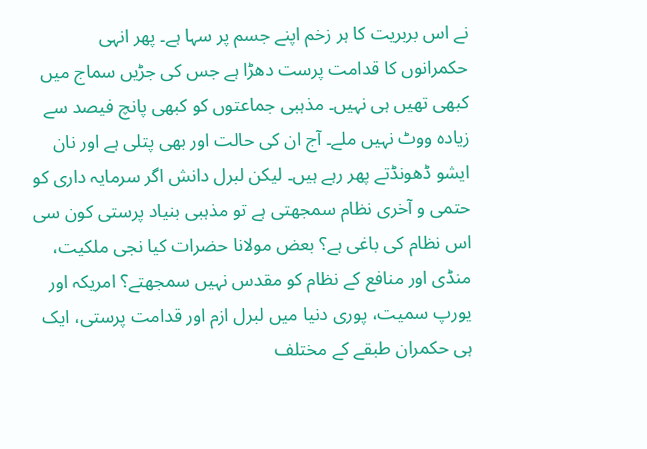نے اس بربریت کا ہر زخم اپنے جسم پر سہا ہے۔ پھر انہی حکمرانوں کا قدامت پرست دھڑا ہے جس کی جڑیں سماج میں کبھی تھیں ہی نہیں۔ مذہبی جماعتوں کو کبھی پانچ فیصد سے زیادہ ووٹ نہیں ملے۔ آج ان کی حالت اور بھی پتلی ہے اور نان ایشو ڈھونڈتے پھر رہے ہیں۔ لیکن لبرل دانش اگر سرمایہ داری کو حتمی و آخری نظام سمجھتی ہے تو مذہبی بنیاد پرستی کون سی اس نظام کی باغی ہے؟ بعض مولانا حضرات کیا نجی ملکیت، منڈی اور منافع کے نظام کو مقدس نہیں سمجھتے؟ امریکہ اور یورپ سمیت، پوری دنیا میں لبرل ازم اور قدامت پرستی، ایک ہی حکمران طبقے کے مختلف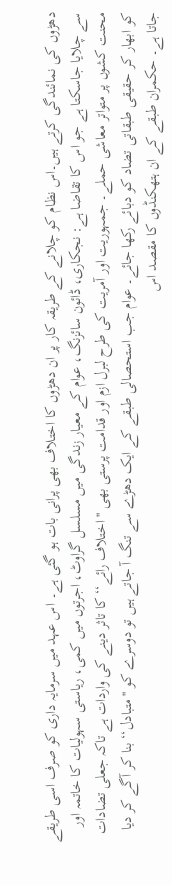دھڑوں کی نمائندگی کرتے ہیں۔اس نظام کو چلانے کے طریقہ کار پر ان دھڑوں کا اختلاف بھی پرانی بات ہو گئی ہے۔ اس عہد میں سرمایہ داری کو صرف اسی طریقے سے چلایا جاسکتا ہے جو اس کا تقاضا ہے: نجکاری، ڈائون سائزنگ، عوام کے معیار زندگی میں مسلسل گراوٹ، اجرتوں میں کمی، ریاستی سہولیات کا خاتمہ اور محنت کشوں پر متواتر معاشی حملے۔ جمہوریت اور آمریت کی طرح لبرل ازم اور قدامت پرستی بھی ''اختلاف رائے‘‘ کا تاثر دینے کی واردات ہے تاکہ جعلی تضادات کو ابھار کر حقیقی طبقاتی تضاد کو دبائے رکھا جائے۔ عوام جب استحصالی طبقے کے ایک دھڑے سے تنگ آ جاتے ہیں تو دوسرے کو ''متبادل‘‘ بنا کر آگے کر دیا جاتا ہے۔ حکمران طبقے کے ان ہتھکنڈوں کا مقصد اس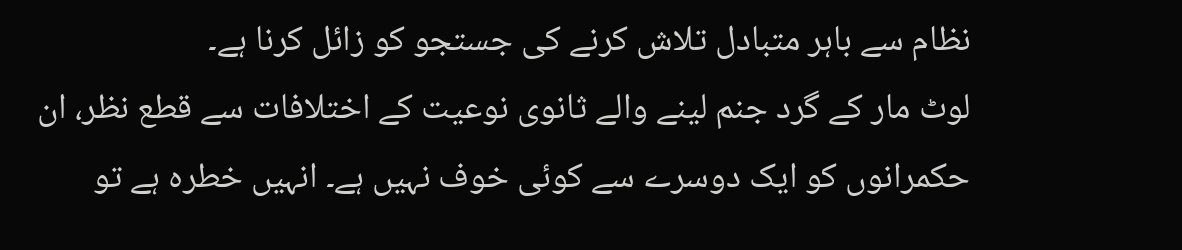نظام سے باہر متبادل تلاش کرنے کی جستجو کو زائل کرنا ہے۔
لوٹ مار کے گرد جنم لینے والے ثانوی نوعیت کے اختلافات سے قطع نظر، ان حکمرانوں کو ایک دوسرے سے کوئی خوف نہیں ہے۔ انہیں خطرہ ہے تو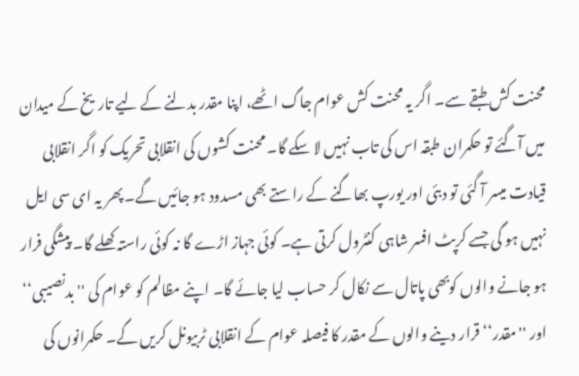محنت کش طبقے سے۔ اگر یہ محنت کش عوام جاگ اٹھے، اپنا مقدر بدلنے کے لیے تاریخ کے میدان میں آگئے تو حکمران طبقہ اس کی تاب نہیں لا سکے گا۔ محنت کشوں کی انقلابی تحریک کو اگر انقلابی قیادت میسر آ گئی تو دبئی اور یورپ بھاگنے کے راستے بھی مسدود ہو جائیں گے۔ پھر یہ ای سی ایل نہیں ہو گی جسے کرپٹ افسر شاہی کنٹرول کرتی ہے۔ کوئی جہاز اڑے گا نہ کوئی راستہ کھلے گا۔ پیشگی فرار ہو جانے والوں کوبھی پاتال سے نکال کر حساب لیا جائے گا۔ اپنے مظالم کو عوام کی ''بدنصیبی‘‘ اور ''مقدر‘‘ قرار دینے والوں کے مقدر کا فیصلہ عوام کے انقلابی ٹربیونل کریں گے۔ حکمرانوں کی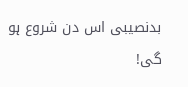بدنصیبی اس دن شروع ہو گی!